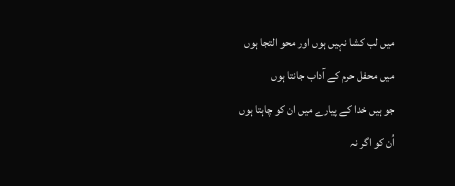میں لب کشا نہیں ہوں اور محو التجا ہوں
میں محفل حرم کے آداب جانتا ہوں
جو ہیں خدا کے پیارے میں ان کو چاہتا ہوں
اُن کو اگر نہ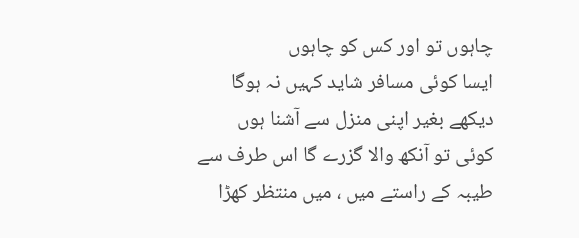چاہوں تو اور کس کو چاہوں
ایسا کوئی مسافر شاید کہیں نہ ہوگا
دیکھے بغیر اپنی منزل سے آشنا ہوں
کوئی تو آنکھ والا گزرے گا اس طرف سے
طیبہ کے راستے میں ، میں منتظر کھڑا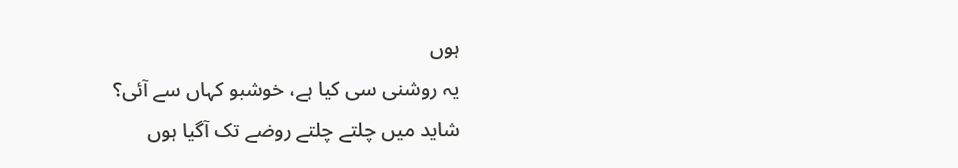ہوں
یہ روشنی سی کیا ہے، خوشبو کہاں سے آئی؟
شاید میں چلتے چلتے روضے تک آگیا ہوں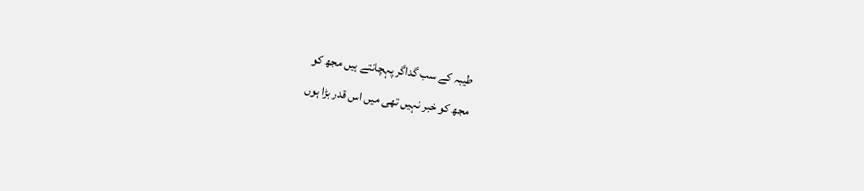طیبہ کے سب گداگر پہچانتے ہیں مجھ کو
مجھ کو خبر نہیں تھی میں اس قدر بڑا ہوں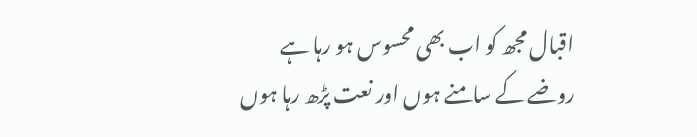اقبال مجھ کو اب بھی محسوس ہو رہا ہے
روضے کے سامنے ہوں اور نعت پڑھ رہا ہوں